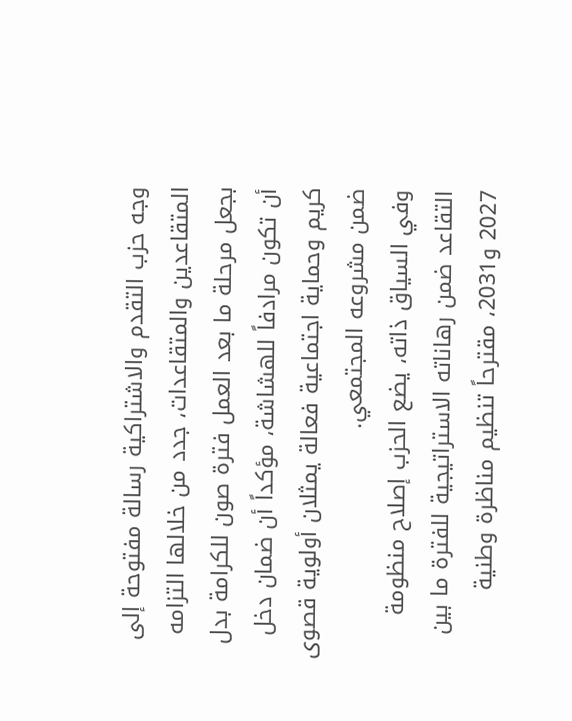وجه حزب التقدم والاشتراكية رسالة مفتوحة إلى المتقاعدين والمتقاعدات، جدد من خلالها التزامه بجعل مرحلة ما بعد العمل فترة صون للكرامة بدل أن تكون مرادفاً للهشاشة، مؤكداً أن ضمان دخل كريم وحماية اجتماعية فعالة يمثلان أولوية قصوى ضمن مشروعه المجتمعي.
وفي السياق ذاته، يضع الحزب إصلاح منظومة التقاعد ضمن رهاناته الاستراتيجية للفترة ما بين 2027 و2031، مقترحاً تنظيم مناظرة وطنية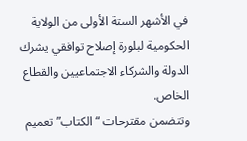في الأشهر الستة الأولى من الولاية الحكومية لبلورة إصلاح توافقي يشرك الدولة والشركاء الاجتماعيين والقطاع الخاص.
وتتضمن مقترحات “الكتاب” تعميم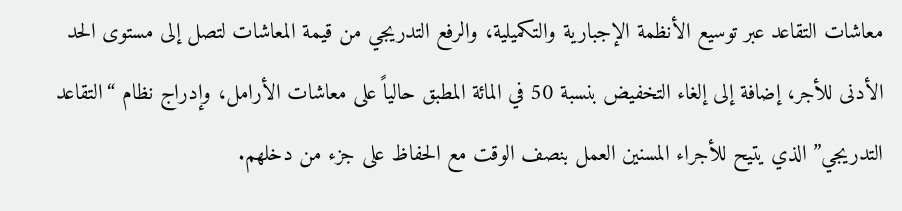معاشات التقاعد عبر توسيع الأنظمة الإجبارية والتكميلية، والرفع التدريجي من قيمة المعاشات لتصل إلى مستوى الحد الأدنى للأجر، إضافة إلى إلغاء التخفيض بنسبة 50 في المائة المطبق حالياً على معاشات الأرامل، وإدراج نظام “التقاعد التدريجي” الذي يتيح للأجراء المسنين العمل بنصف الوقت مع الحفاظ على جزء من دخلهم.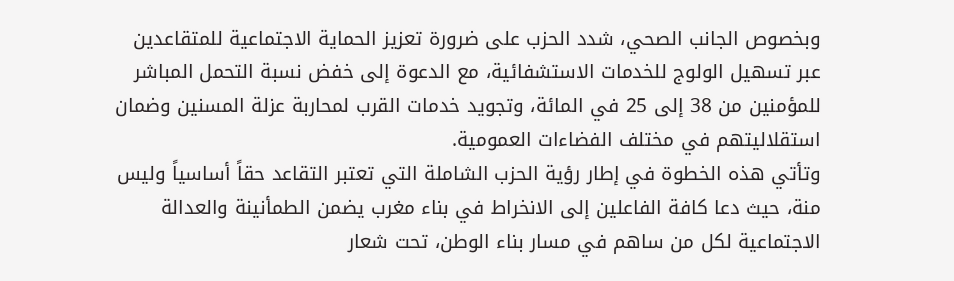وبخصوص الجانب الصحي، شدد الحزب على ضرورة تعزيز الحماية الاجتماعية للمتقاعدين عبر تسهيل الولوج للخدمات الاستشفائية، مع الدعوة إلى خفض نسبة التحمل المباشر للمؤمنين من 38 إلى 25 في المائة، وتجويد خدمات القرب لمحاربة عزلة المسنين وضمان استقلاليتهم في مختلف الفضاءات العمومية.
وتأتي هذه الخطوة في إطار رؤية الحزب الشاملة التي تعتبر التقاعد حقاً أساسياً وليس منة، حيث دعا كافة الفاعلين إلى الانخراط في بناء مغرب يضمن الطمأنينة والعدالة الاجتماعية لكل من ساهم في مسار بناء الوطن، تحت شعار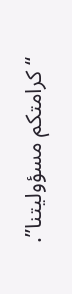“كرامتكم مسؤوليتنا”.